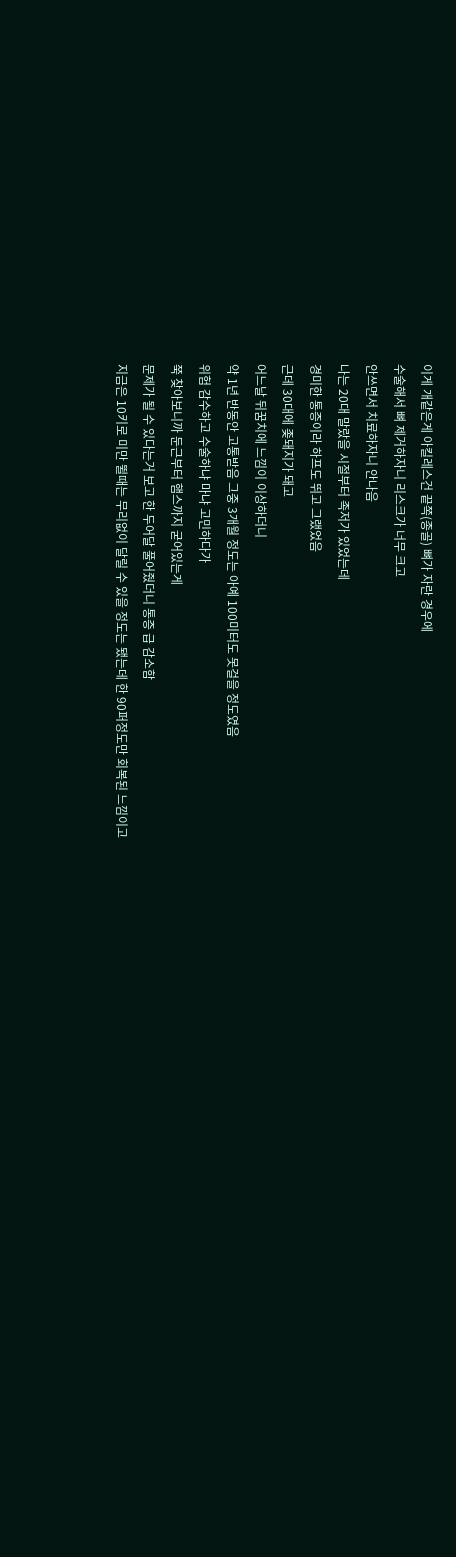이게 개같은게 아킬레스건 끝쪽(종골) 뼈가 자란 경우에
수술해서 뼈 제거하자니 리스크가 너무 크고
안쓰면서 치료하자니 안나음
나는 20대 말랐을 시절부터 족저가 있었는데
경미한 통증이라 하프도 뛰고 그랬었음
근데 30대에 좆돼지가 돼고
어느날 뒤꿈치에 느낌이 이상하더니
약 1년 반동안 고통받음 그중 3개월 정도는 아예 100미터도 못걸을 정도였음
위험 감수하고 수술하냐 마냐 고민하다가
쭉 찾아보니까 둔근부터 햄스까지 굳어있는게
문제가 될 수 있다는거 보고 한 두어달 풀어줬더니 통증 급 감소함
지금은 10키로 미만 뛸때는 무리없이 달릴 수 있을 정도는 됐는데 한 90퍼정도만 회복된 느낌이고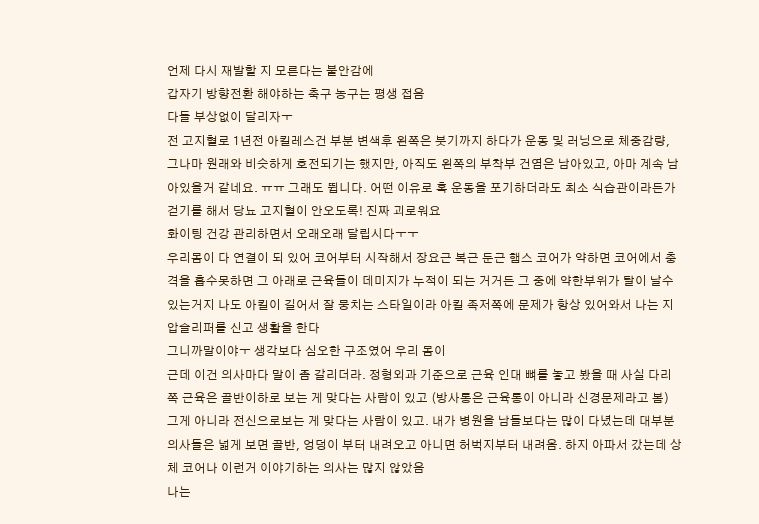언제 다시 재발할 지 모른다는 불안감에
갑자기 방향전환 해야하는 축구 농구는 평생 접음
다들 부상없이 달리자ㅜ
전 고지혈로 1년전 아킬레스건 부분 변색후 왼쪽은 붓기까지 하다가 운동 및 러닝으로 체중감량, 그나마 원래와 비슷하게 호전되기는 했지만, 아직도 왼쪽의 부착부 건염은 남아있고, 아마 계속 남아있을거 같네요. ㅠㅠ 그래도 뜁니다. 어떤 이유로 혹 운동을 포기하더라도 최소 식습관이라든가 걷기를 해서 당뇨 고지혈이 안오도록! 진짜 괴로워요
화이팅 건강 관리하면서 오래오래 달립시다ㅜㅜ
우리몸이 다 연결이 되 있어 코어부터 시작해서 장요근 복근 둔근 햄스 코어가 약하면 코어에서 충격을 흡수못하면 그 아래로 근육들이 데미지가 누적이 되는 거거든 그 중에 약한부위가 탈이 날수 있는거지 나도 아킬이 길어서 잘 뭉치는 스타일이라 아킬 족저쪽에 문제가 항상 있어와서 나는 지압슬리퍼를 신고 생활을 한다
그니까말이야ㅜ 생각보다 심오한 구조였어 우리 몸이
근데 이건 의사마다 말이 좀 갈리더라. 정형외과 기준으로 근육 인대 뼈를 놓고 봤을 때 사실 다리쪽 근육은 골반이하로 보는 게 맞다는 사람이 있고 (방사통은 근육통이 아니라 신경문제라고 봄) 그게 아니라 전신으로보는 게 맞다는 사람이 있고. 내가 병원을 남들보다는 많이 다녔는데 대부분 의사들은 넓게 보면 골반, 엉덩이 부터 내려오고 아니면 허벅지부터 내려옴. 하지 아파서 갔는데 상체 코어나 이런거 이야기하는 의사는 많지 않았음
나는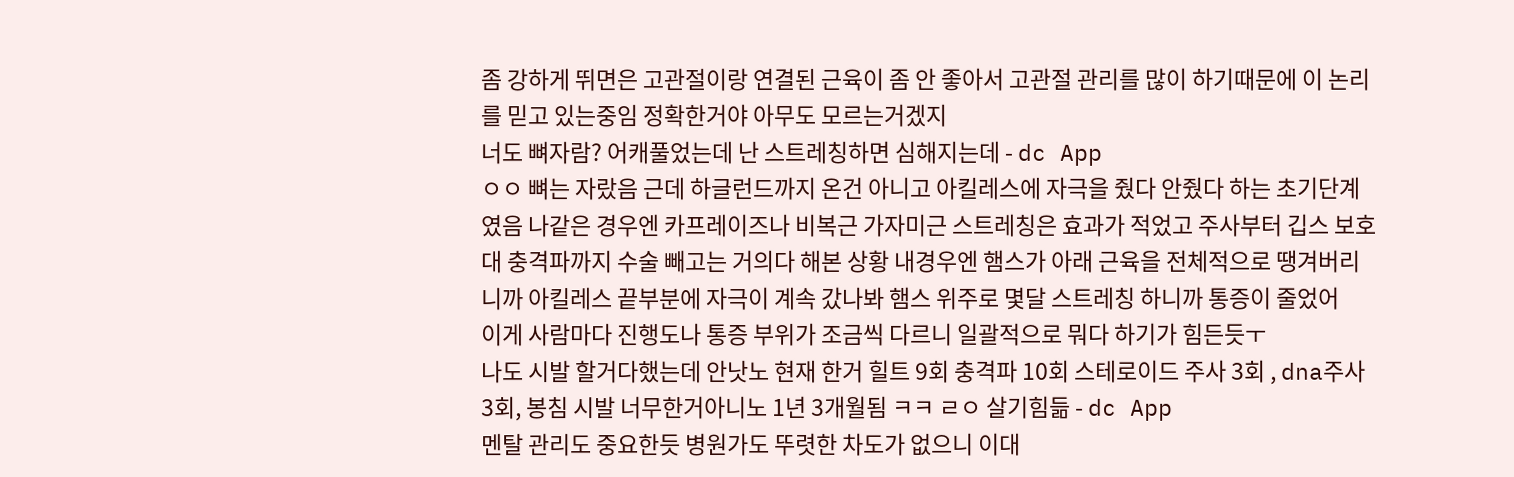좀 강하게 뛰면은 고관절이랑 연결된 근육이 좀 안 좋아서 고관절 관리를 많이 하기때문에 이 논리를 믿고 있는중임 정확한거야 아무도 모르는거겠지
너도 뼈자람? 어캐풀었는데 난 스트레칭하면 심해지는데 - dc App
ㅇㅇ 뼈는 자랐음 근데 하글런드까지 온건 아니고 아킬레스에 자극을 줬다 안줬다 하는 초기단계였음 나같은 경우엔 카프레이즈나 비복근 가자미근 스트레칭은 효과가 적었고 주사부터 깁스 보호대 충격파까지 수술 빼고는 거의다 해본 상황 내경우엔 햄스가 아래 근육을 전체적으로 땡겨버리니까 아킬레스 끝부분에 자극이 계속 갔나봐 햄스 위주로 몇달 스트레칭 하니까 통증이 줄었어
이게 사람마다 진행도나 통증 부위가 조금씩 다르니 일괄적으로 뭐다 하기가 힘든듯ㅜ
나도 시발 할거다했는데 안낫노 현재 한거 힐트 9회 충격파 10회 스테로이드 주사 3회 , dna주사 3회, 봉침 시발 너무한거아니노 1년 3개월됨 ㅋㅋ ㄹㅇ 살기힘듦 - dc App
멘탈 관리도 중요한듯 병원가도 뚜렷한 차도가 없으니 이대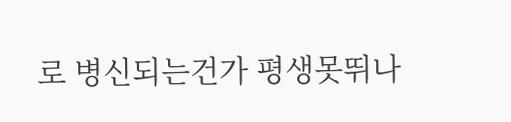로 병신되는건가 평생못뛰나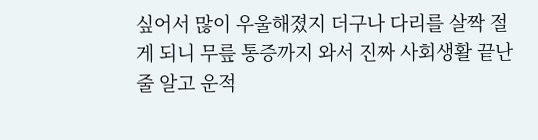싶어서 많이 우울해졌지 더구나 다리를 살짝 절게 되니 무릎 통증까지 와서 진짜 사회생활 끝난줄 알고 운적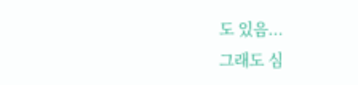도 있음...
그래도 심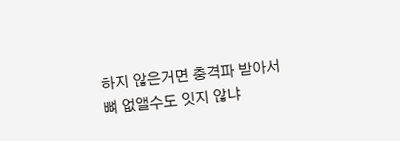하지 않은거면 충격파 받아서 뼈 없앨수도 잇지 않냐